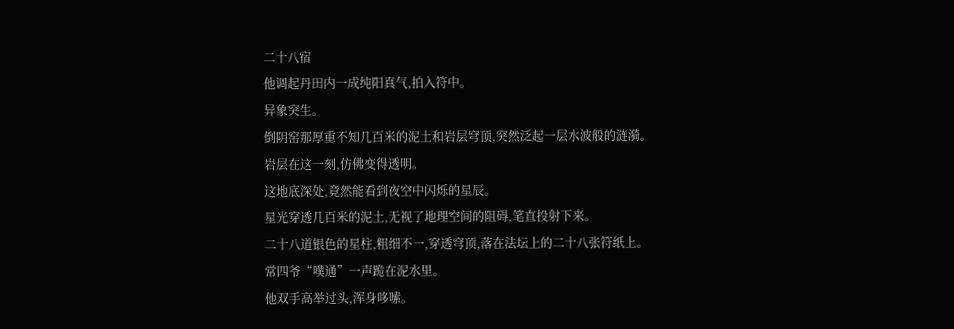二十八宿
他调起丹田内一成纯阳真气,拍入符中。
异象突生。
倒阴窑那厚重不知几百米的泥土和岩层穹顶,突然泛起一层水波般的涟漪。
岩层在这一刻,仿佛变得透明。
这地底深处,竟然能看到夜空中闪烁的星辰。
星光穿透几百米的泥土,无视了地理空间的阻碍,笔直投射下来。
二十八道银色的星柱,粗细不一,穿透穹顶,落在法坛上的二十八张符纸上。
常四爷“噗通”一声跪在泥水里。
他双手高举过头,浑身哆嗦。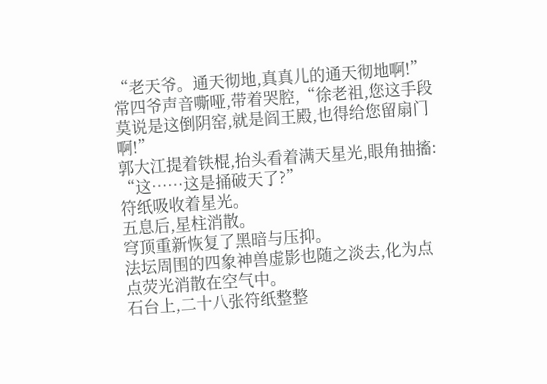“老天爷。通天彻地,真真儿的通天彻地啊!”常四爷声音嘶哑,带着哭腔,“徐老祖,您这手段莫说是这倒阴窑,就是阎王殿,也得给您留扇门啊!”
郭大江提着铁棍,抬头看着满天星光,眼角抽搐:
“这……这是捅破天了?”
符纸吸收着星光。
五息后,星柱消散。
穹顶重新恢复了黑暗与压抑。
法坛周围的四象神兽虚影也随之淡去,化为点点荧光消散在空气中。
石台上,二十八张符纸整整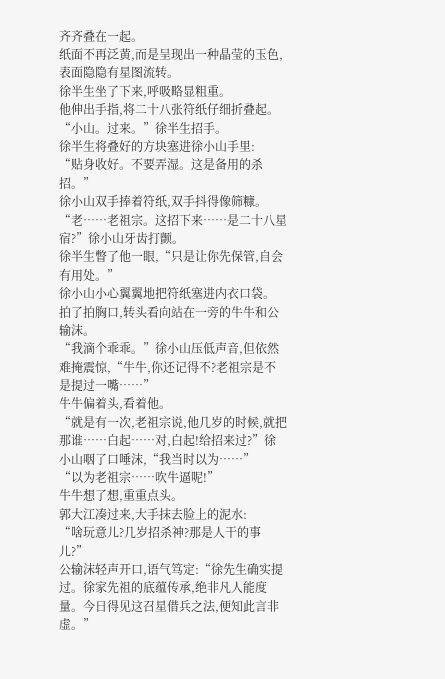齐齐叠在一起。
纸面不再泛黄,而是呈现出一种晶莹的玉色,表面隐隐有星图流转。
徐半生坐了下来,呼吸略显粗重。
他伸出手指,将二十八张符纸仔细折叠起。
“小山。过来。”徐半生招手。
徐半生将叠好的方块塞进徐小山手里:
“贴身收好。不要弄湿。这是备用的杀招。”
徐小山双手捧着符纸,双手抖得像筛糠。
“老……老祖宗。这招下来……是二十八星宿?”徐小山牙齿打颤。
徐半生瞥了他一眼,“只是让你先保管,自会有用处。”
徐小山小心翼翼地把符纸塞进内衣口袋。
拍了拍胸口,转头看向站在一旁的牛牛和公输沫。
“我滴个乖乖。”徐小山压低声音,但依然难掩震惊,“牛牛,你还记得不?老祖宗是不是提过一嘴……”
牛牛偏着头,看着他。
“就是有一次,老祖宗说,他几岁的时候,就把那谁……白起……对,白起!给招来过?”徐小山咽了口唾沫,“我当时以为……”
“以为老祖宗……吹牛逼呢!”
牛牛想了想,重重点头。
郭大江凑过来,大手抹去脸上的泥水:
“啥玩意儿?几岁招杀神?那是人干的事儿?”
公输沫轻声开口,语气笃定:“徐先生确实提过。徐家先祖的底蕴传承,绝非凡人能度量。今日得见这召星借兵之法,便知此言非虚。”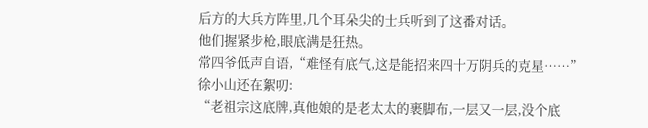后方的大兵方阵里,几个耳朵尖的士兵听到了这番对话。
他们握紧步枪,眼底满是狂热。
常四爷低声自语,“难怪有底气,这是能招来四十万阴兵的克星……”
徐小山还在絮叨:
“老祖宗这底牌,真他娘的是老太太的裹脚布,一层又一层,没个底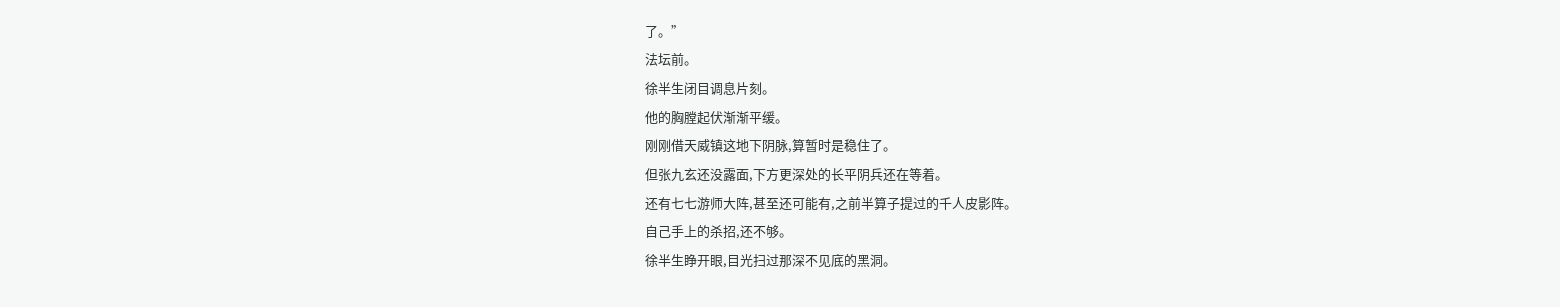了。”
法坛前。
徐半生闭目调息片刻。
他的胸膛起伏渐渐平缓。
刚刚借天威镇这地下阴脉,算暂时是稳住了。
但张九玄还没露面,下方更深处的长平阴兵还在等着。
还有七七游师大阵,甚至还可能有,之前半算子提过的千人皮影阵。
自己手上的杀招,还不够。
徐半生睁开眼,目光扫过那深不见底的黑洞。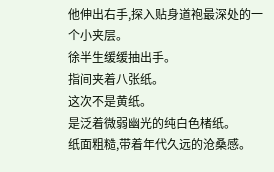他伸出右手,探入贴身道袍最深处的一个小夹层。
徐半生缓缓抽出手。
指间夹着八张纸。
这次不是黄纸。
是泛着微弱幽光的纯白色楮纸。
纸面粗糙,带着年代久远的沧桑感。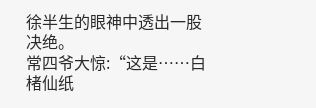徐半生的眼神中透出一股决绝。
常四爷大惊:“这是……白楮仙纸